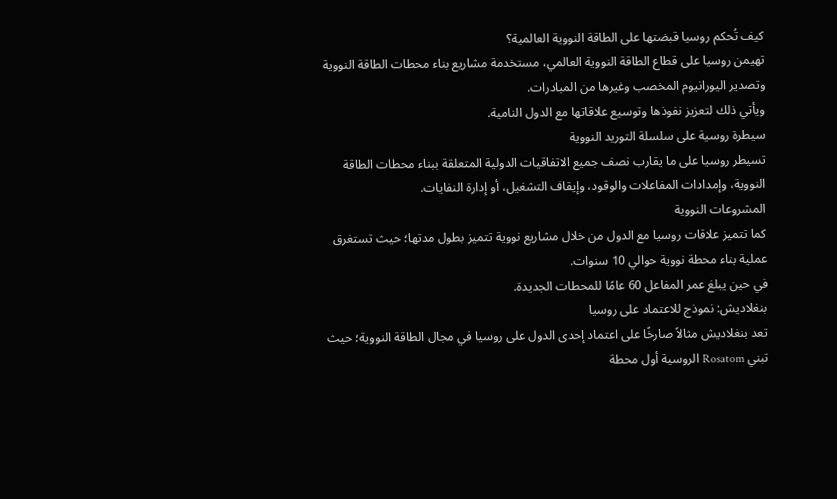كيف تُحكم روسيا قبضتها على الطاقة النووية العالمية؟
تهيمن روسيا على قطاع الطاقة النووية العالمي، مستخدمة مشاريع بناء محطات الطاقة النووية وتصدير اليورانيوم المخصب وغيرها من المبادرات.
ويأتي ذلك لتعزيز نفوذها وتوسيع علاقاتها مع الدول النامية.
سيطرة روسية على سلسلة التوريد النووية
تسيطر روسيا على ما يقارب نصف جميع الاتفاقيات الدولية المتعلقة ببناء محطات الطاقة النووية، وإمدادات المفاعلات والوقود، وإيقاف التشغيل، أو إدارة النفايات.
المشروعات النووية
كما تتميز علاقات روسيا مع الدول من خلال مشاريع نووية تتميز بطول مدتها؛ حيث تستغرق عملية بناء محطة نووية حوالي 10 سنوات.
في حين يبلغ عمر المفاعل 60 عامًا للمحطات الجديدة.
بنغلاديش: نموذج للاعتماد على روسيا
تعد بنغلاديش مثالاً صارخًا على اعتماد إحدى الدول على روسيا في مجال الطاقة النووية؛ حيث تبني Rosatom الروسية أول محطة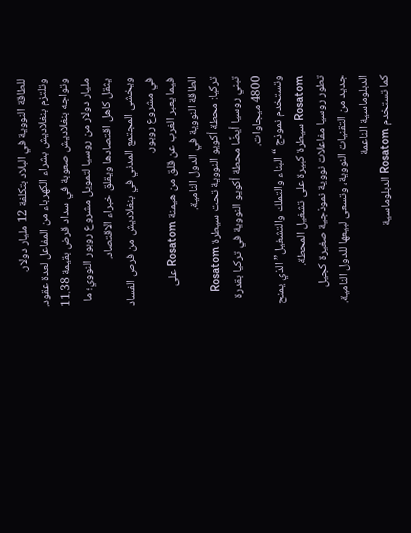للطاقة النووية في البلاد بتكلفة 12 مليار دولار.
وتلتزم بنغلاديش بشراء الكهرباء من المفاعل لعدة عقود.
وتواجه بنغلاديش صعوبة في سداد قرض بقيمة 11.38 مليار دولار من روسيا لتمويل مشروع روبور النووي؛ ما يثقل كاهل اقتصادها ويقلق خبراء الاقتصاد.
ويخشى المجتمع المدني في بنغلاديش من فرص الفساد في مشروع روبور.
فيما يعبر الغرب عن قلق من هيمنة Rosatom على الطاقة النووية في الدول النامية.
تركيا: محطة أكويو النووية تحت سيطرة Rosatom
تبني روسيا أيضًا محطة أكويو النووية في تركيا بقدرة 4800 ميجاوات.
وتستخدم نموذج “البناء والتملك والتشغيل” الذي يمنح Rosatom سيطرة كبيرة على تشغيل المحطة.
تطور روسيا مفاعلات نووية نموذجية صغيرة كجيل جديد من التقنيات النووية، وتسعى لبيعها للدول النامية.
الدبلوماسية الناعمة
كما تستخدم Rosatom الدبلوماسية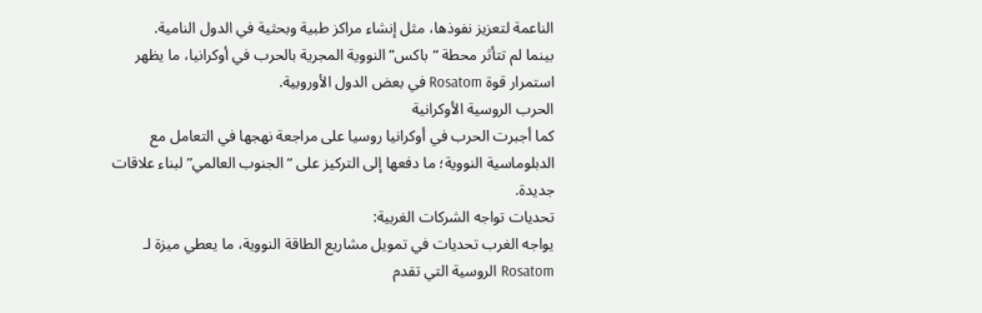الناعمة لتعزيز نفوذها، مثل إنشاء مراكز طبية وبحثية في الدول النامية.
بينما لم تتأثر محطة “باكس” النووية المجرية بالحرب في أوكرانيا، ما يظهر استمرار قوة Rosatom في بعض الدول الأوروبية.
الحرب الروسية الأوكرانية
كما أجبرت الحرب في أوكرانيا روسيا على مراجعة نهجها في التعامل مع الدبلوماسية النووية؛ ما دفعها إلى التركيز على “الجنوب العالمي” لبناء علاقات جديدة.
تحديات تواجه الشركات الغربية:
يواجه الغرب تحديات في تمويل مشاريع الطاقة النووية، ما يعطي ميزة لـ Rosatom الروسية التي تقدم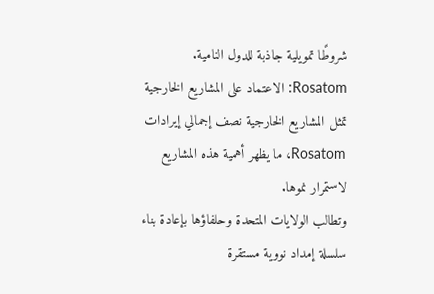شروطًا تمويلية جاذبة للدول النامية.
Rosatom: الاعتماد على المشاريع الخارجية
تمثل المشاريع الخارجية نصف إجمالي إيرادات Rosatom، ما يظهر أهمية هذه المشاريع لاستمرار نموها.
وتطالب الولايات المتحدة وحلفاؤها بإعادة بناء سلسلة إمداد نووية مستقرة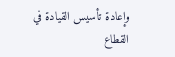وإعادة تأسيس القيادة في القطاع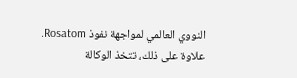النووي العالمي لمواجهة نفوذ Rosatom.
علاوة على ذلك، تتخذ الوكالة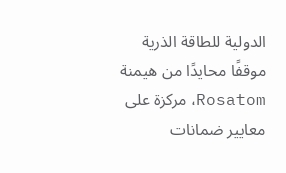الدولية للطاقة الذرية موقفًا محايدًا من هيمنة Rosatom، مركزة على معايير ضمانات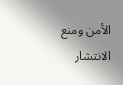الأمن ومنع الانتشار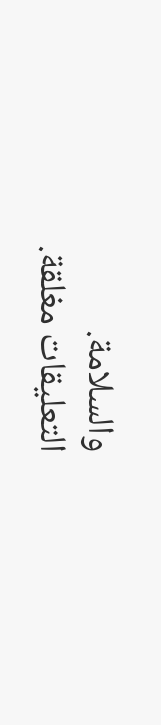والسلامة.
التعليقات مغلقة.